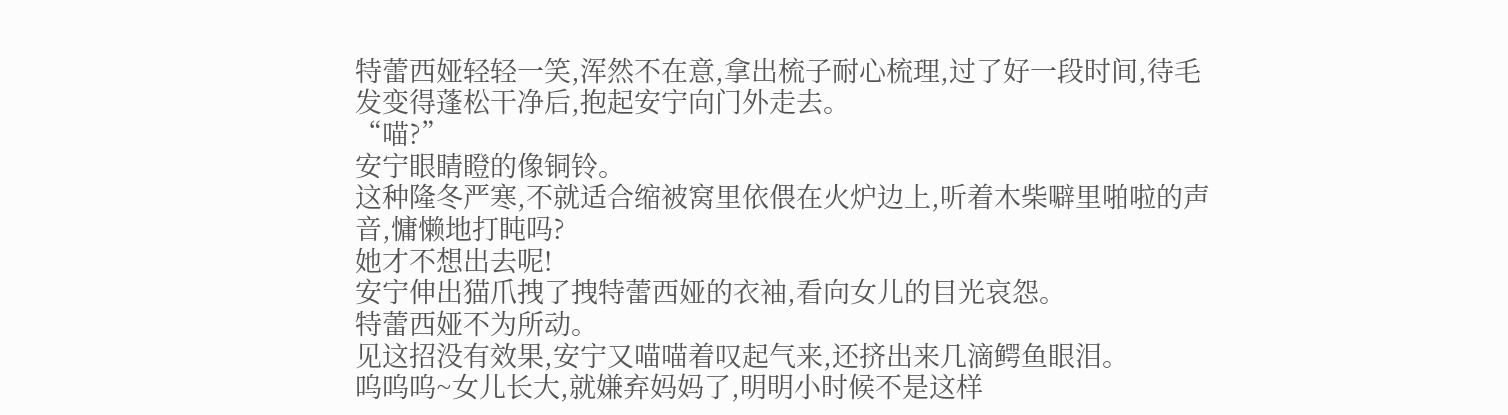特蕾西娅轻轻一笑,浑然不在意,拿出梳子耐心梳理,过了好一段时间,待毛发变得蓬松干净后,抱起安宁向门外走去。
“喵?”
安宁眼睛瞪的像铜铃。
这种隆冬严寒,不就适合缩被窝里依偎在火炉边上,听着木柴噼里啪啦的声音,慵懒地打盹吗?
她才不想出去呢!
安宁伸出猫爪拽了拽特蕾西娅的衣袖,看向女儿的目光哀怨。
特蕾西娅不为所动。
见这招没有效果,安宁又喵喵着叹起气来,还挤出来几滴鳄鱼眼泪。
呜呜呜~女儿长大,就嫌弃妈妈了,明明小时候不是这样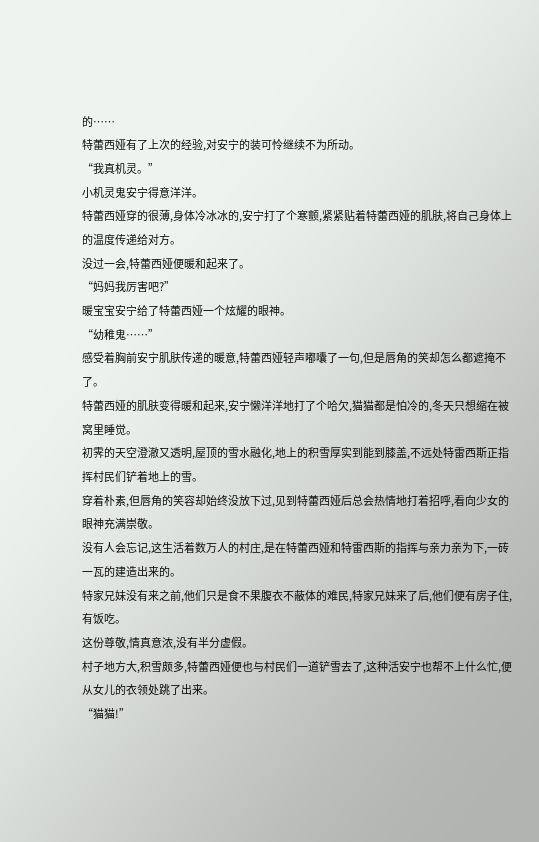的……
特蕾西娅有了上次的经验,对安宁的装可怜继续不为所动。
“我真机灵。”
小机灵鬼安宁得意洋洋。
特蕾西娅穿的很薄,身体冷冰冰的,安宁打了个寒颤,紧紧贴着特蕾西娅的肌肤,将自己身体上的温度传递给对方。
没过一会,特蕾西娅便暖和起来了。
“妈妈我厉害吧?”
暖宝宝安宁给了特蕾西娅一个炫耀的眼神。
“幼稚鬼……”
感受着胸前安宁肌肤传递的暖意,特蕾西娅轻声嘟囔了一句,但是唇角的笑却怎么都遮掩不了。
特蕾西娅的肌肤变得暖和起来,安宁懒洋洋地打了个哈欠,猫猫都是怕冷的,冬天只想缩在被窝里睡觉。
初霁的天空澄澈又透明,屋顶的雪水融化,地上的积雪厚实到能到膝盖,不远处特雷西斯正指挥村民们铲着地上的雪。
穿着朴素,但唇角的笑容却始终没放下过,见到特蕾西娅后总会热情地打着招呼,看向少女的眼神充满崇敬。
没有人会忘记,这生活着数万人的村庄,是在特蕾西娅和特雷西斯的指挥与亲力亲为下,一砖一瓦的建造出来的。
特家兄妹没有来之前,他们只是食不果腹衣不蔽体的难民,特家兄妹来了后,他们便有房子住,有饭吃。
这份尊敬,情真意浓,没有半分虚假。
村子地方大,积雪颇多,特蕾西娅便也与村民们一道铲雪去了,这种活安宁也帮不上什么忙,便从女儿的衣领处跳了出来。
“猫猫!”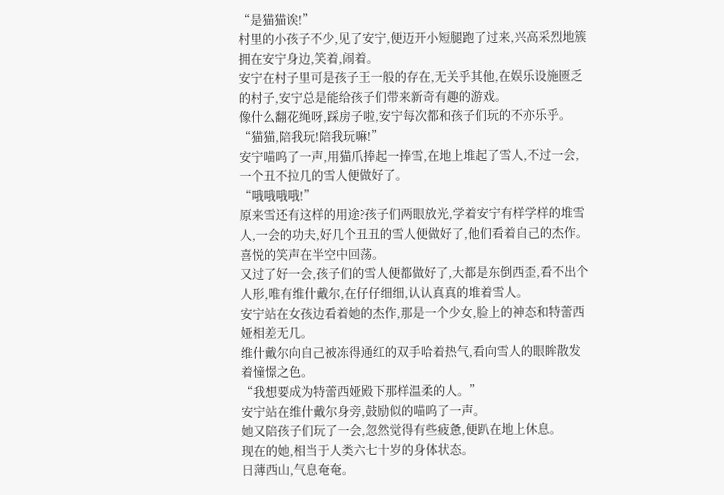“是猫猫诶!”
村里的小孩子不少,见了安宁,便迈开小短腿跑了过来,兴高采烈地簇拥在安宁身边,笑着,闹着。
安宁在村子里可是孩子王一般的存在,无关乎其他,在娱乐设施匮乏的村子,安宁总是能给孩子们带来新奇有趣的游戏。
像什么翻花绳呀,踩房子啦,安宁每次都和孩子们玩的不亦乐乎。
“猫猫,陪我玩!陪我玩嘛!”
安宁喵呜了一声,用猫爪捧起一捧雪,在地上堆起了雪人,不过一会,一个丑不拉几的雪人便做好了。
“哦哦哦哦!”
原来雪还有这样的用途?孩子们两眼放光,学着安宁有样学样的堆雪人,一会的功夫,好几个丑丑的雪人便做好了,他们看着自己的杰作。喜悦的笑声在半空中回荡。
又过了好一会,孩子们的雪人便都做好了,大都是东倒西歪,看不出个人形,唯有维什戴尔,在仔仔细细,认认真真的堆着雪人。
安宁站在女孩边看着她的杰作,那是一个少女,脸上的神态和特蕾西娅相差无几。
维什戴尔向自己被冻得通红的双手哈着热气,看向雪人的眼眸散发着憧憬之色。
“我想要成为特蕾西娅殿下那样温柔的人。”
安宁站在维什戴尔身旁,鼓励似的喵呜了一声。
她又陪孩子们玩了一会,忽然觉得有些疲惫,便趴在地上休息。
现在的她,相当于人类六七十岁的身体状态。
日薄西山,气息奄奄。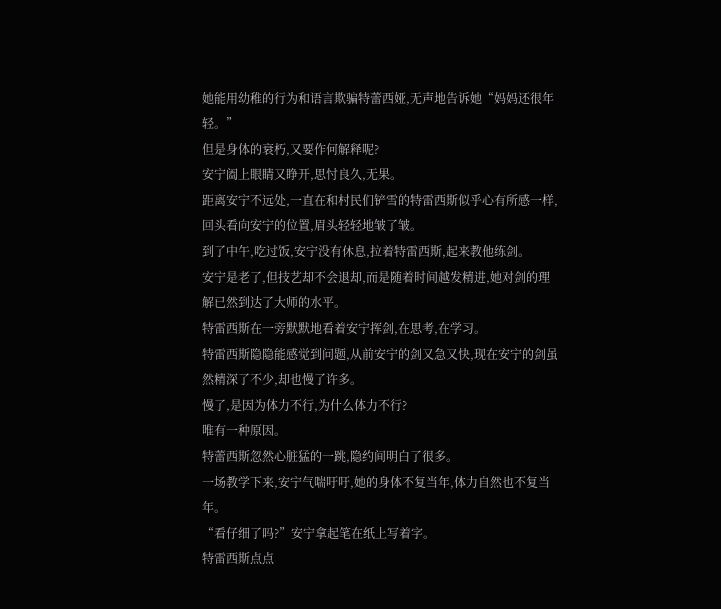她能用幼稚的行为和语言欺骗特蕾西娅,无声地告诉她“妈妈还很年轻。”
但是身体的衰朽,又要作何解释呢?
安宁阖上眼睛又睁开,思忖良久,无果。
距离安宁不远处,一直在和村民们铲雪的特雷西斯似乎心有所感一样,回头看向安宁的位置,眉头轻轻地皱了皱。
到了中午,吃过饭,安宁没有休息,拉着特雷西斯,起来教他练剑。
安宁是老了,但技艺却不会退却,而是随着时间越发精进,她对剑的理解已然到达了大师的水平。
特雷西斯在一旁默默地看着安宁挥剑,在思考,在学习。
特雷西斯隐隐能感觉到问题,从前安宁的剑又急又快,现在安宁的剑虽然精深了不少,却也慢了许多。
慢了,是因为体力不行,为什么体力不行?
唯有一种原因。
特蕾西斯忽然心脏猛的一跳,隐约间明白了很多。
一场教学下来,安宁气喘吁吁,她的身体不复当年,体力自然也不复当年。
“看仔细了吗?”安宁拿起笔在纸上写着字。
特雷西斯点点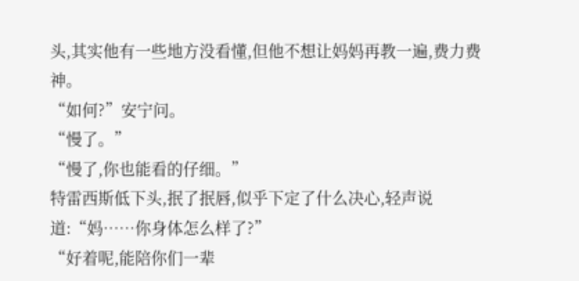头,其实他有一些地方没看懂,但他不想让妈妈再教一遍,费力费神。
“如何?”安宁问。
“慢了。”
“慢了,你也能看的仔细。”
特雷西斯低下头,抿了抿唇,似乎下定了什么决心,轻声说道:“妈……你身体怎么样了?”
“好着呢,能陪你们一辈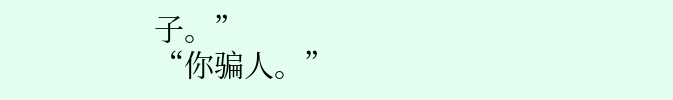子。”
“你骗人。”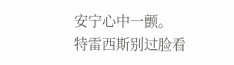安宁心中一颤。
特雷西斯别过脸看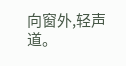向窗外,轻声道。